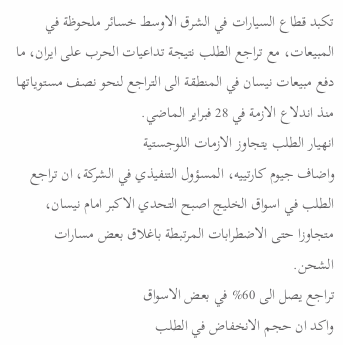تكبد قطاع السيارات في الشرق الاوسط خسائر ملحوظة في المبيعات، مع تراجع الطلب نتيجة تداعيات الحرب على ايران، ما دفع مبيعات نيسان في المنطقة الى التراجع لنحو نصف مستوياتها منذ اندلاع الازمة في 28 فبراير الماضي.
انهيار الطلب يتجاوز الازمات اللوجستية
واضاف جيوم كارتييه، المسؤول التنفيذي في الشركة، ان تراجع الطلب في اسواق الخليج اصبح التحدي الاكبر امام نيسان، متجاوزا حتى الاضطرابات المرتبطة باغلاق بعض مسارات الشحن.
تراجع يصل الى 60% في بعض الاسواق
واكد ان حجم الانخفاض في الطلب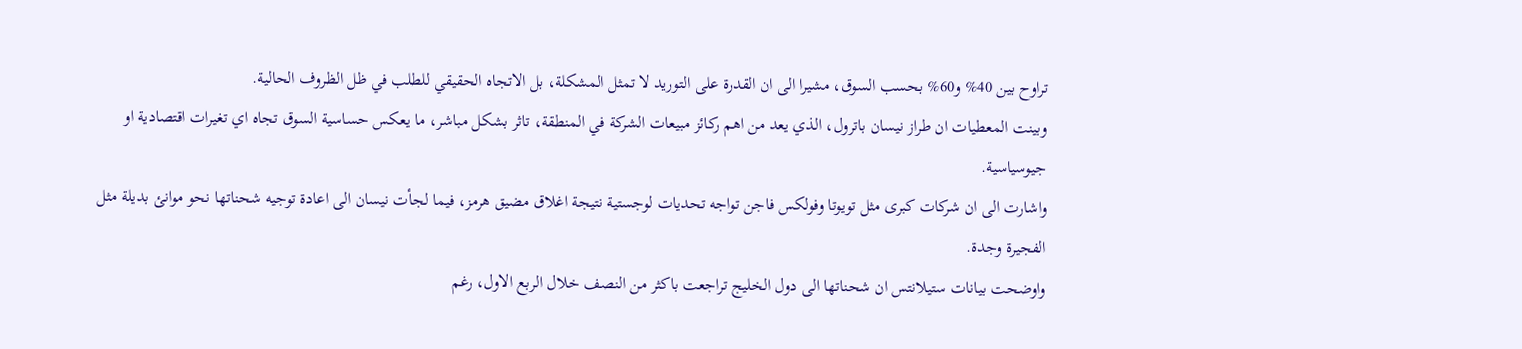تراوح بين 40% و60% بحسب السوق، مشيرا الى ان القدرة على التوريد لا تمثل المشكلة، بل الاتجاه الحقيقي للطلب في ظل الظروف الحالية.
وبينت المعطيات ان طراز نيسان باترول، الذي يعد من اهم ركائز مبيعات الشركة في المنطقة، تاثر بشكل مباشر، ما يعكس حساسية السوق تجاه اي تغيرات اقتصادية او جيوسياسية.
واشارت الى ان شركات كبرى مثل تويوتا وفولكس فاجن تواجه تحديات لوجستية نتيجة اغلاق مضيق هرمز، فيما لجأت نيسان الى اعادة توجيه شحناتها نحو موانئ بديلة مثل الفجيرة وجدة.
واوضحت بيانات ستيلانتس ان شحناتها الى دول الخليج تراجعت باكثر من النصف خلال الربع الاول، رغم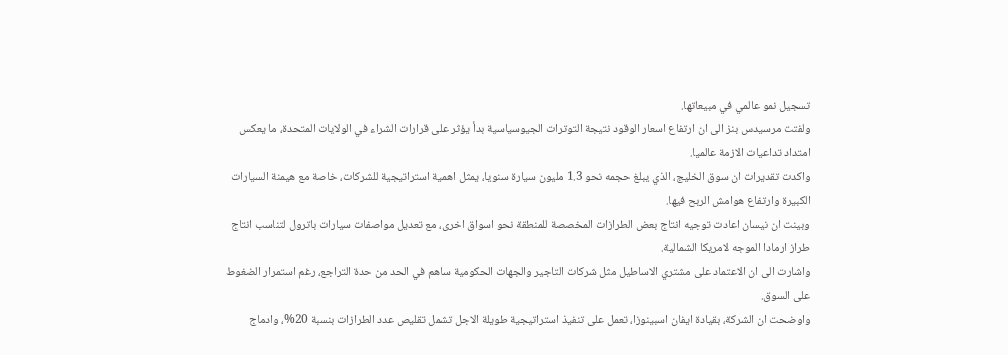تسجيل نمو عالمي في مبيعاتها.
ولفتت مرسيدس بنز الى ان ارتفاع اسعار الوقود نتيجة التوترات الجيوسياسية بدأ يؤثر على قرارات الشراء في الولايات المتحدة، ما يعكس امتداد تداعيات الازمة عالميا.
واكدت تقديرات ان سوق الخليج، الذي يبلغ حجمه نحو 1.3 مليون سيارة سنويا، يمثل اهمية استراتيجية للشركات، خاصة مع هيمنة السيارات الكبيرة وارتفاع هوامش الربح فيها.
وبينت ان نيسان اعادت توجيه انتاج بعض الطرازات المخصصة للمنطقة نحو اسواق اخرى، مع تعديل مواصفات سيارات باترول لتناسب انتاج طراز ارمادا الموجه لامريكا الشمالية.
واشارت الى ان الاعتماد على مشتري الاساطيل مثل شركات التاجير والجهات الحكومية ساهم في الحد من حدة التراجع، رغم استمرار الضغوط على السوق.
واوضحت ان الشركة، بقيادة ايفان اسبينوزا، تعمل على تنفيذ استراتيجية طويلة الاجل تشمل تقليص عدد الطرازات بنسبة 20%، وادماج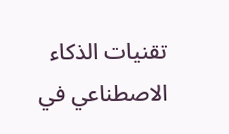تقنيات الذكاء الاصطناعي في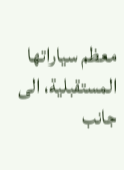معظم سياراتها المستقبلية، الى جانب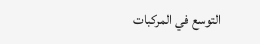التوسع في المركبات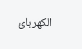الكهربائ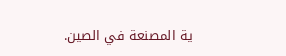ية المصنعة في الصين.